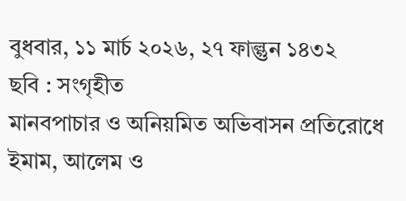বুধবার, ১১ মার্চ ২০২৬, ২৭ ফাল্গুন ১৪৩২
ছবি : সংগৃহীত
মানবপাচার ও অনিয়মিত অভিবাসন প্রতিরোধে ইমাম, আলেম ও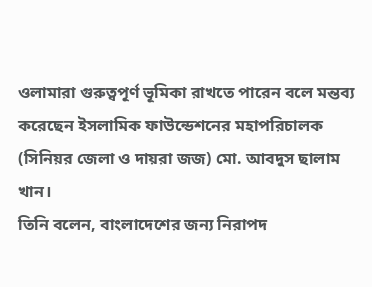ওলামারা গুরুত্বপূর্ণ ভূমিকা রাখতে পারেন বলে মন্তব্য করেছেন ইসলামিক ফাউন্ডেশনের মহাপরিচালক (সিনিয়র জেলা ও দায়রা জজ) মো. আবদুস ছালাম খান।
তিনি বলেন, বাংলাদেশের জন্য নিরাপদ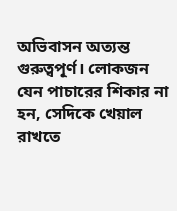অভিবাসন অত্যন্ত গুরুত্বপূর্ণ। লোকজন যেন পাচারের শিকার না হন, সেদিকে খেয়াল রাখতে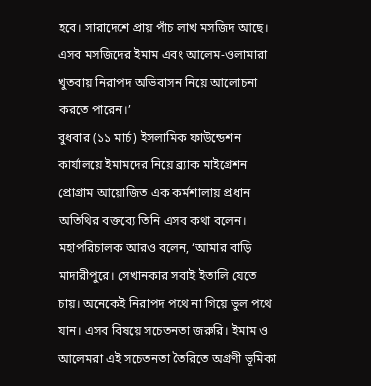হবে। সারাদেশে প্রায় পাঁচ লাখ মসজিদ আছে। এসব মসজিদের ইমাম এবং আলেম-ওলামারা খুতবায় নিরাপদ অভিবাসন নিয়ে আলোচনা করতে পারেন।’
বুধবার (১১ মার্চ) ইসলামিক ফাউন্ডেশন কার্যালয়ে ইমামদের নিয়ে ব্র্যাক মাইগ্রেশন প্রোগ্রাম আয়োজিত এক কর্মশালায় প্রধান অতিথির বক্তব্যে তিনি এসব কথা বলেন।
মহাপরিচালক আরও বলেন, ‘আমার বাড়ি মাদারীপুরে। সেখানকার সবাই ইতালি যেতে চায়। অনেকেই নিরাপদ পথে না গিয়ে ভুল পথে যান। এসব বিষয়ে সচেতনতা জরুরি। ইমাম ও আলেমরা এই সচেতনতা তৈরিতে অগ্রণী ভূমিকা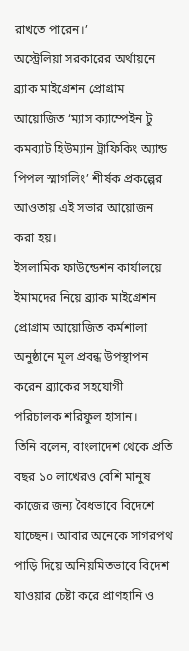রাখতে পারেন।’
অস্ট্রেলিয়া সরকারের অর্থায়নে ব্র্যাক মাইগ্রেশন প্রোগ্রাম আয়োজিত ‘ম্যাস ক্যাম্পেইন টু কমব্যাট হিউম্যান ট্রাফিকিং অ্যান্ড পিপল স্মাগলিং’ শীর্ষক প্রকল্পের আওতায় এই সভার আয়োজন করা হয়।
ইসলামিক ফাউন্ডেশন কার্যালয়ে ইমামদের নিয়ে ব্র্যাক মাইগ্রেশন প্রোগ্রাম আয়োজিত কর্মশালা অনুষ্ঠানে মূল প্রবন্ধ উপস্থাপন করেন ব্র্যাকের সহযোগী পরিচালক শরিফুল হাসান।
তিনি বলেন, বাংলাদেশ থেকে প্রতি বছর ১০ লাখেরও বেশি মানুষ কাজের জন্য বৈধভাবে বিদেশে যাচ্ছেন। আবার অনেকে সাগরপথ পাড়ি দিয়ে অনিয়মিতভাবে বিদেশ যাওয়ার চেষ্টা করে প্রাণহানি ও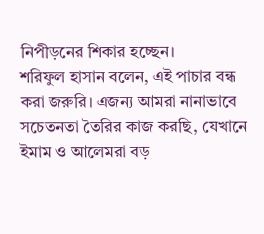নিপীড়নের শিকার হচ্ছেন।
শরিফুল হাসান বলেন, এই পাচার বন্ধ করা জরুরি। এজন্য আমরা নানাভাবে সচেতনতা তৈরির কাজ করছি, যেখানে ইমাম ও আলেমরা বড়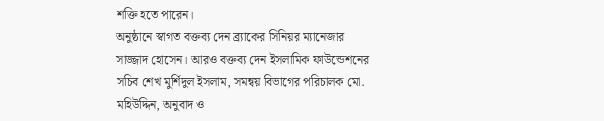শক্তি হতে পারেন।
অনুষ্ঠানে স্বাগত বক্তব্য দেন ব্র্যাকের সিনিয়র ম্যানেজার সাজ্জাদ হোসেন। আরও বক্তব্য দেন ইসলামিক ফাউন্ডেশনের সচিব শেখ মুর্শিদুল ইসলাম, সমন্বয় বিভাগের পরিচালক মো. মহিউদ্দিন, অনুবাদ ও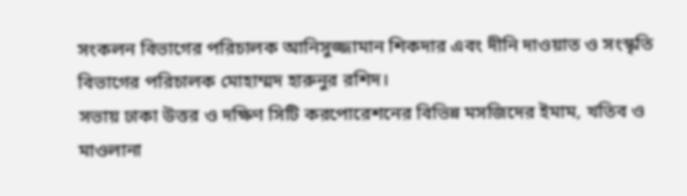সংকলন বিভাগের পরিচালক আনিসুজ্জামান শিকদার এবং দীনি দাওয়াত ও সংস্কৃতি বিভাগের পরিচালক মোহাম্মদ হারুনুর রশিদ।
সভায় ঢাকা উত্তর ও দক্ষিণ সিটি করপোরেশনের বিভিন্ন মসজিদের ইমাম, খতিব ও মাওলানা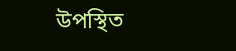উপস্থিত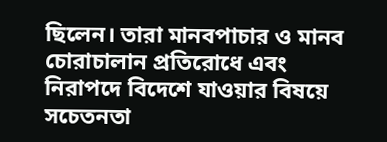ছিলেন। তারা মানবপাচার ও মানব চোরাচালান প্রতিরোধে এবং নিরাপদে বিদেশে যাওয়ার বিষয়ে সচেতনতা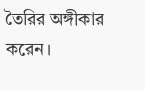তৈরির অঙ্গীকার করেন।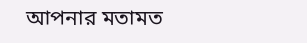আপনার মতামত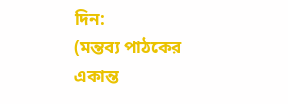দিন:
(মন্তব্য পাঠকের একান্ত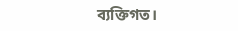ব্যক্তিগত।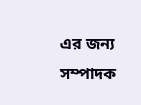এর জন্য সম্পাদক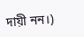দায়ী নন।)